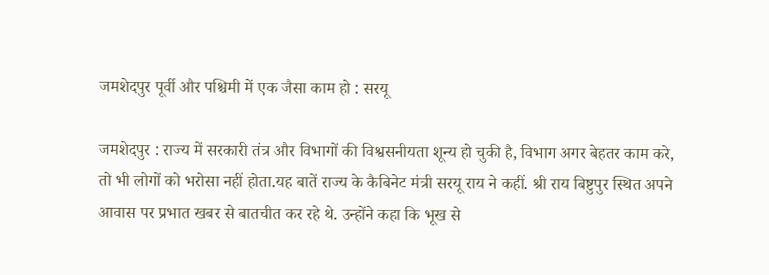जमशेदपुर पूर्वी और पश्चिमी में एक जैसा काम हो : सरयू

जमशेदपुर : राज्य में सरकारी तंत्र और विभागों की विश्वसनीयता शून्य हो चुकी है, विभाग अगर बेहतर काम करे, तो भी लोगों को भरोसा नहीं होता.यह बातें राज्य के कैबिनेट मंत्री सरयू राय ने कहीं. श्री राय बिष्टुपुर स्थित अपने आवास पर प्रभात खबर से बातचीत कर रहे थे. उन्होंने कहा कि भूख से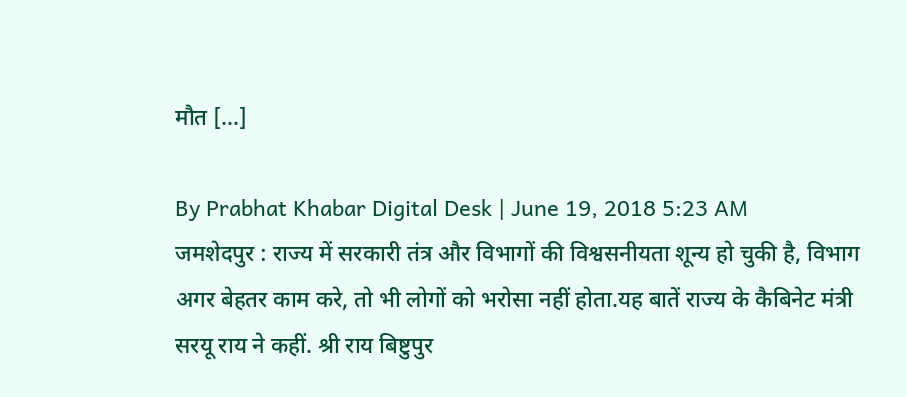मौत […]

By Prabhat Khabar Digital Desk | June 19, 2018 5:23 AM
जमशेदपुर : राज्य में सरकारी तंत्र और विभागों की विश्वसनीयता शून्य हो चुकी है, विभाग अगर बेहतर काम करे, तो भी लोगों को भरोसा नहीं होता.यह बातें राज्य के कैबिनेट मंत्री सरयू राय ने कहीं. श्री राय बिष्टुपुर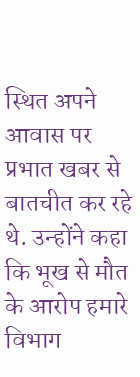स्थित अपने आवास पर प्रभात खबर से बातचीत कर रहे थे. उन्होंने कहा कि भूख से मौत के आरोप हमारे विभाग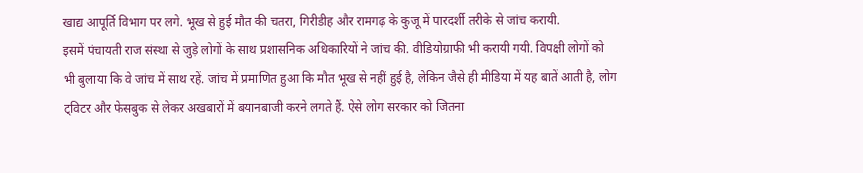खाद्य आपूर्ति विभाग पर लगे. भूख से हुई मौत की चतरा, गिरीडीह और रामगढ़ के कुजू में पारदर्शी तरीके से जांच करायी.
इसमें पंचायती राज संस्था से जुड़े लोगों के साथ प्रशासनिक अधिकारियों ने जांच की. वीडियोग्राफी भी करायी गयी. विपक्षी लोगों को भी बुलाया कि वे जांच में साथ रहें. जांच में प्रमाणित हुआ कि मौत भूख से नहीं हुई है, लेकिन जैसे ही मीडिया में यह बातें आती है, लोग ट्विटर और फेसबुक से लेकर अखबारों में बयानबाजी करने लगते हैं. ऐसे लोग सरकार को जितना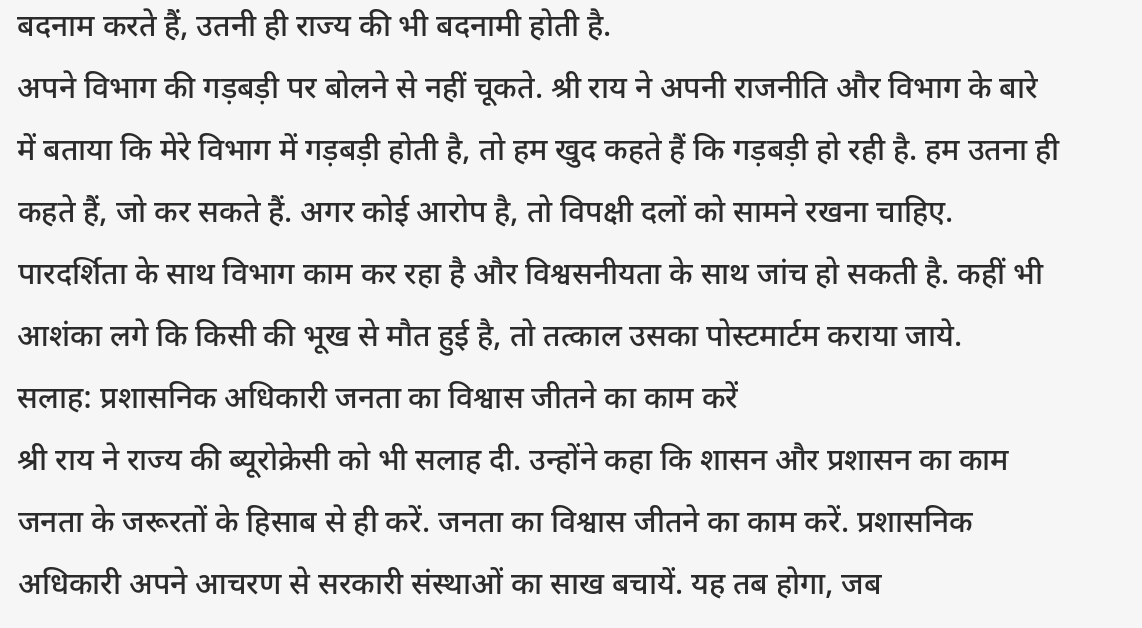बदनाम करते हैं, उतनी ही राज्य की भी बदनामी होती है.
अपने विभाग की गड़बड़ी पर बोलने से नहीं चूकते. श्री राय ने अपनी राजनीति और विभाग के बारे में बताया कि मेरे विभाग में गड़बड़ी होती है, तो हम खुद कहते हैं कि गड़बड़ी हो रही है. हम उतना ही कहते हैं, जो कर सकते हैं. अगर कोई आरोप है, तो विपक्षी दलों को सामने रखना चाहिए. पारदर्शिता के साथ विभाग काम कर रहा है और विश्वसनीयता के साथ जांच हो सकती है. कहीं भी आशंका लगे कि किसी की भूख से मौत हुई है, तो तत्काल उसका पोस्टमार्टम कराया जाये.
सलाह: प्रशासनिक अधिकारी जनता का विश्वास जीतने का काम करें
श्री राय ने राज्य की ब्यूरोक्रेसी को भी सलाह दी. उन्होंने कहा कि शासन और प्रशासन का काम जनता के जरूरतों के हिसाब से ही करें. जनता का विश्वास जीतने का काम करें. प्रशासनिक अधिकारी अपने आचरण से सरकारी संस्थाओं का साख बचायें. यह तब होगा, जब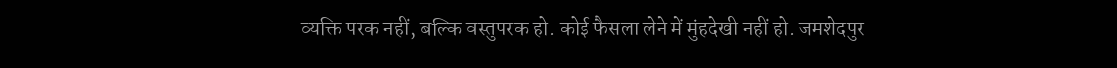व्यक्ति परक नहीं, बल्कि वस्तुपरक हो. कोई फैसला लेने में मुंहदेखी नहीं हो. जमशेदपुर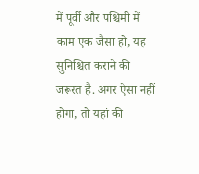में पूर्वी और पश्चिमी में काम एक जैसा हो, यह सुनिश्चित कराने की जरूरत है. अगर ऐसा नहीं होगा, तो यहां की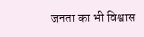जनता का भी विश्वास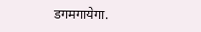डगमगायेगा.